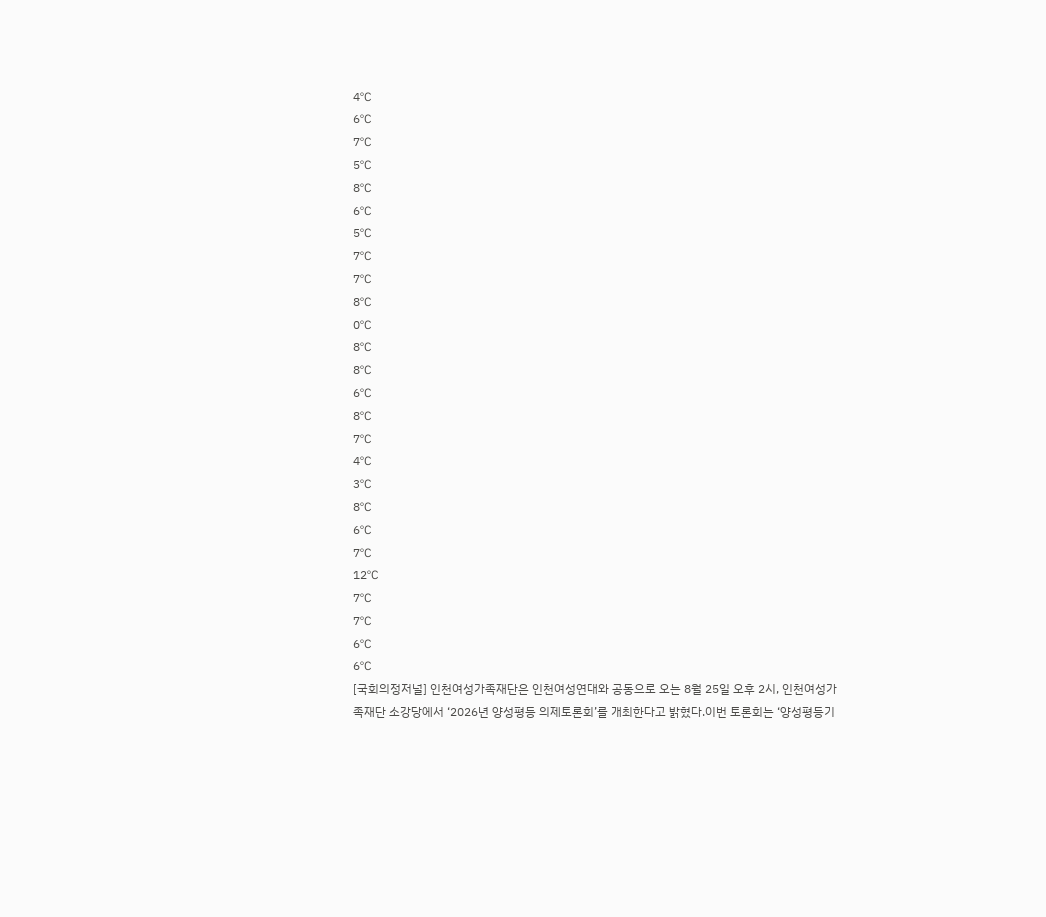4℃
6℃
7℃
5℃
8℃
6℃
5℃
7℃
7℃
8℃
0℃
8℃
8℃
6℃
8℃
7℃
4℃
3℃
8℃
6℃
7℃
12℃
7℃
7℃
6℃
6℃
[국회의정저널] 인천여성가족재단은 인천여성연대와 공동으로 오는 8월 25일 오후 2시, 인천여성가족재단 소강당에서 ‘2026년 양성평등 의제토론회’를 개최한다고 밝혔다.이번 토론회는 ‘양성평등기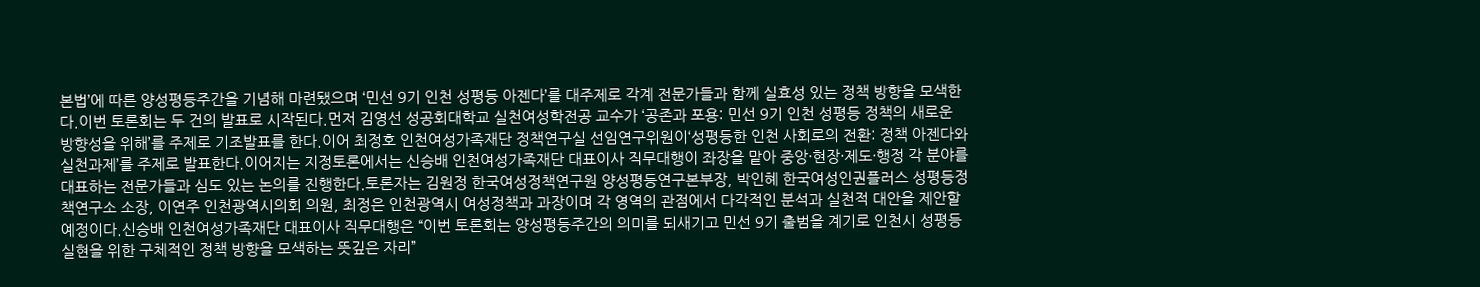본법’에 따른 양성평등주간을 기념해 마련됐으며 ‘민선 9기 인천 성평등 아젠다’를 대주제로 각계 전문가들과 함께 실효성 있는 정책 방향을 모색한다.이번 토론회는 두 건의 발표로 시작된다.먼저 김영선 성공회대학교 실천여성학전공 교수가 ‘공존과 포용: 민선 9기 인천 성평등 정책의 새로운 방향성을 위해’를 주제로 기조발표를 한다.이어 최정호 인천여성가족재단 정책연구실 선임연구위원이‘성평등한 인천 사회로의 전환: 정책 아젠다와 실천과제’를 주제로 발표한다.이어지는 지정토론에서는 신승배 인천여성가족재단 대표이사 직무대행이 좌장을 맡아 중앙·현장·제도·행정 각 분야를 대표하는 전문가들과 심도 있는 논의를 진행한다.토론자는 김원정 한국여성정책연구원 양성평등연구본부장, 박인혜 한국여성인권플러스 성평등정책연구소 소장, 이연주 인천광역시의회 의원, 최정은 인천광역시 여성정책과 과장이며 각 영역의 관점에서 다각적인 분석과 실천적 대안을 제안할 예정이다.신승배 인천여성가족재단 대표이사 직무대행은 “이번 토론회는 양성평등주간의 의미를 되새기고 민선 9기 출범을 계기로 인천시 성평등 실현을 위한 구체적인 정책 방향을 모색하는 뜻깊은 자리”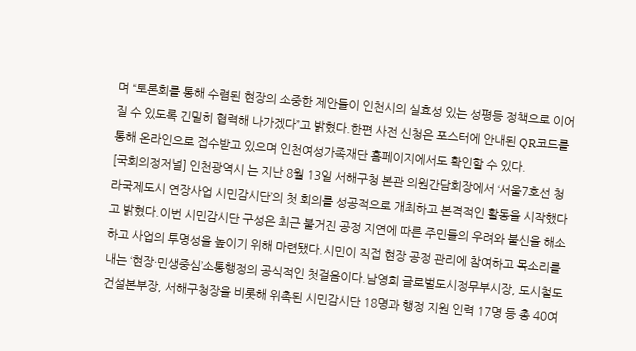며 “토론회를 통해 수렴된 현장의 소중한 제안들이 인천시의 실효성 있는 성평등 정책으로 이어질 수 있도록 긴밀히 협력해 나가겠다”고 밝혔다.한편 사전 신청은 포스터에 안내된 QR코드를 통해 온라인으로 접수받고 있으며 인천여성가족재단 홈페이지에서도 확인할 수 있다.
[국회의정저널] 인천광역시 는 지난 8월 13일 서해구청 본관 의원간담회장에서 ‘서울7호선 청라국제도시 연장사업 시민감시단’의 첫 회의를 성공적으로 개최하고 본격적인 활동을 시작했다고 밝혔다.이번 시민감시단 구성은 최근 불거진 공정 지연에 따른 주민들의 우려와 불신을 해소하고 사업의 투명성을 높이기 위해 마련됐다.시민이 직접 현장 공정 관리에 참여하고 목소리를 내는 ‘현장·민생중심’소통행정의 공식적인 첫걸음이다.남영희 글로벌도시정무부시장, 도시철도건설본부장, 서해구청장을 비롯해 위촉된 시민감시단 18명과 행정 지원 인력 17명 등 총 40여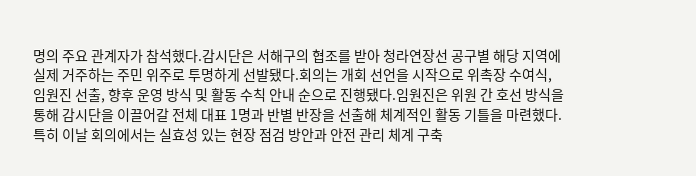명의 주요 관계자가 참석했다.감시단은 서해구의 협조를 받아 청라연장선 공구별 해당 지역에 실제 거주하는 주민 위주로 투명하게 선발됐다.회의는 개회 선언을 시작으로 위촉장 수여식, 임원진 선출, 향후 운영 방식 및 활동 수칙 안내 순으로 진행됐다.임원진은 위원 간 호선 방식을 통해 감시단을 이끌어갈 전체 대표 1명과 반별 반장을 선출해 체계적인 활동 기틀을 마련했다.특히 이날 회의에서는 실효성 있는 현장 점검 방안과 안전 관리 체계 구축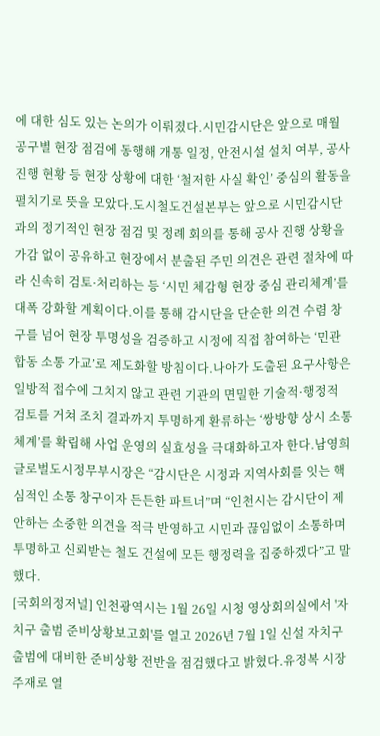에 대한 심도 있는 논의가 이뤄졌다.시민감시단은 앞으로 매월 공구별 현장 점검에 동행해 개통 일정, 안전시설 설치 여부, 공사 진행 현황 등 현장 상황에 대한 ‘철저한 사실 확인’ 중심의 활동을 펼치기로 뜻을 모았다.도시철도건설본부는 앞으로 시민감시단과의 정기적인 현장 점검 및 정례 회의를 통해 공사 진행 상황을 가감 없이 공유하고 현장에서 분출된 주민 의견은 관련 절차에 따라 신속히 검토·처리하는 등 ‘시민 체감형 현장 중심 관리체계’를 대폭 강화할 계획이다.이를 통해 감시단을 단순한 의견 수렴 창구를 넘어 현장 투명성을 검증하고 시정에 직접 참여하는 ‘민관 합동 소통 가교’로 제도화할 방침이다.나아가 도출된 요구사항은 일방적 접수에 그치지 않고 관련 기관의 면밀한 기술적·행정적 검토를 거쳐 조치 결과까지 투명하게 환류하는 ‘쌍방향 상시 소통 체계’를 확립해 사업 운영의 실효성을 극대화하고자 한다.남영희 글로벌도시정무부시장은 “감시단은 시정과 지역사회를 잇는 핵심적인 소통 창구이자 든든한 파트너”며 “인천시는 감시단이 제안하는 소중한 의견을 적극 반영하고 시민과 끊임없이 소통하며 투명하고 신뢰받는 철도 건설에 모든 행정력을 집중하겠다”고 말했다.
[국회의정저널] 인천광역시는 1월 26일 시청 영상회의실에서 '자치구 출범 준비상황보고회'를 열고 2026년 7월 1일 신설 자치구 출범에 대비한 준비상황 전반을 점검했다고 밝혔다.유정복 시장 주재로 열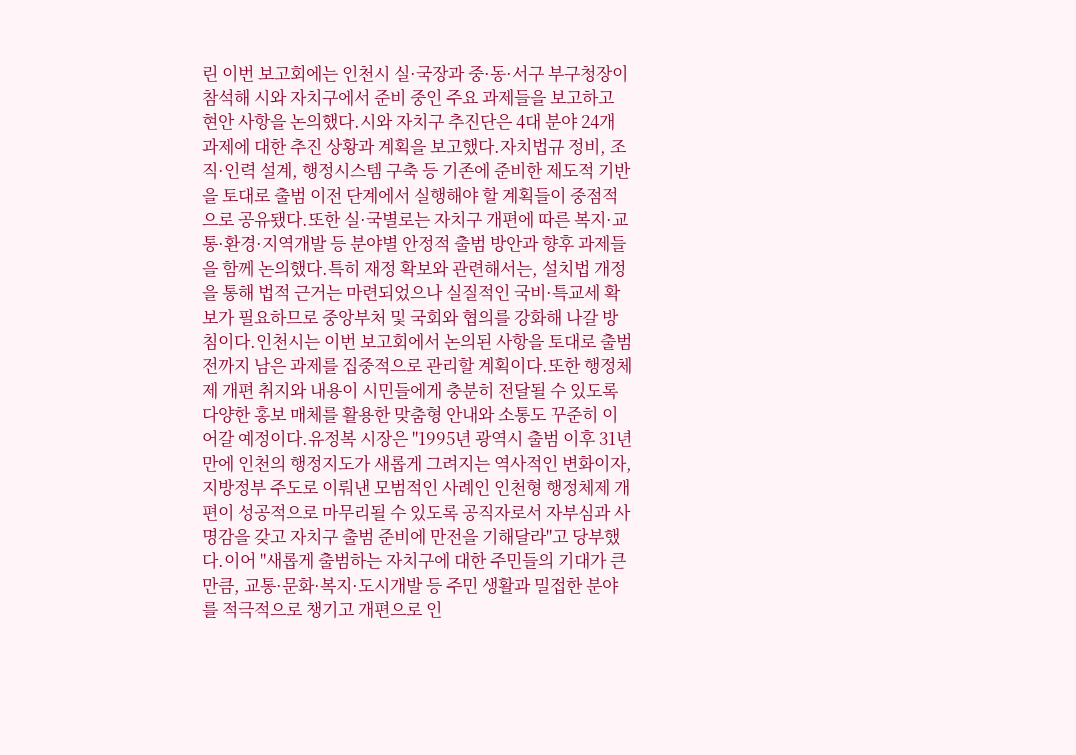린 이번 보고회에는 인천시 실·국장과 중·동·서구 부구청장이 참석해 시와 자치구에서 준비 중인 주요 과제들을 보고하고 현안 사항을 논의했다.시와 자치구 추진단은 4대 분야 24개 과제에 대한 추진 상황과 계획을 보고했다.자치법규 정비, 조직·인력 설계, 행정시스템 구축 등 기존에 준비한 제도적 기반을 토대로 출범 이전 단계에서 실행해야 할 계획들이 중점적으로 공유됐다.또한 실·국별로는 자치구 개편에 따른 복지·교통·환경·지역개발 등 분야별 안정적 출범 방안과 향후 과제들을 함께 논의했다.특히 재정 확보와 관련해서는, 설치법 개정을 통해 법적 근거는 마련되었으나 실질적인 국비·특교세 확보가 필요하므로 중앙부처 및 국회와 협의를 강화해 나갈 방침이다.인천시는 이번 보고회에서 논의된 사항을 토대로 출범 전까지 남은 과제를 집중적으로 관리할 계획이다.또한 행정체제 개편 취지와 내용이 시민들에게 충분히 전달될 수 있도록 다양한 홍보 매체를 활용한 맞춤형 안내와 소통도 꾸준히 이어갈 예정이다.유정복 시장은 "1995년 광역시 출범 이후 31년 만에 인천의 행정지도가 새롭게 그려지는 역사적인 변화이자, 지방정부 주도로 이뤄낸 모범적인 사례인 인천형 행정체제 개편이 성공적으로 마무리될 수 있도록 공직자로서 자부심과 사명감을 갖고 자치구 출범 준비에 만전을 기해달라"고 당부했다.이어 "새롭게 출범하는 자치구에 대한 주민들의 기대가 큰 만큼, 교통·문화·복지·도시개발 등 주민 생활과 밀접한 분야를 적극적으로 챙기고 개편으로 인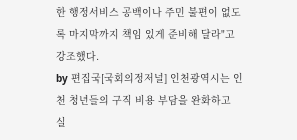한 행정서비스 공백이나 주민 불편이 없도록 마지막까지 책임 있게 준비해 달라"고 강조했다.
by 편집국[국회의정저널] 인천광역시는 인천 청년들의 구직 비용 부담을 완화하고 실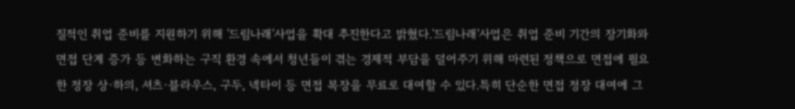질적인 취업 준비를 지원하기 위해 '드림나래'사업을 확대 추진한다고 밝혔다.'드림나래'사업은 취업 준비 기간의 장기화와 면접 단계 증가 등 변화하는 구직 환경 속에서 청년들이 겪는 경제적 부담을 덜어주기 위해 마련된 정책으로 면접에 필요한 정장 상·하의, 셔츠·블라우스, 구두, 넥타이 등 면접 복장을 무료로 대여할 수 있다.특히 단순한 면접 정장 대여에 그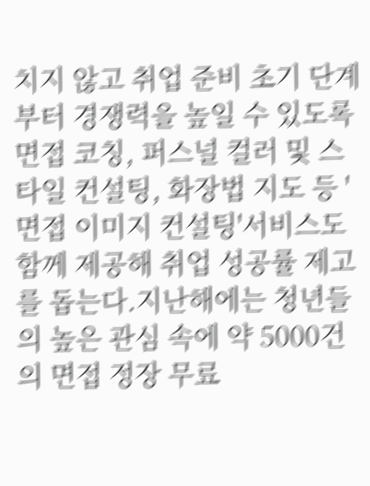치지 않고 취업 준비 초기 단계부터 경쟁력을 높일 수 있도록 면접 코칭, 퍼스널 컬러 및 스타일 컨설팅, 화장법 지도 등 '면접 이미지 컨설팅'서비스도 함께 제공해 취업 성공률 제고를 돕는다.지난해에는 청년들의 높은 관심 속에 약 5000건의 면접 정장 무료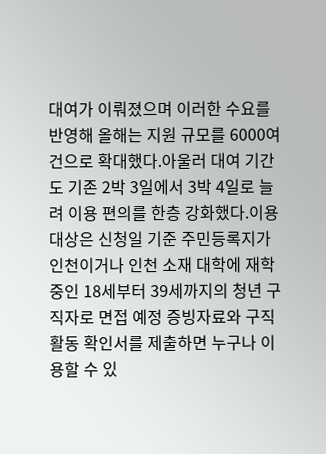대여가 이뤄졌으며 이러한 수요를 반영해 올해는 지원 규모를 6000여 건으로 확대했다.아울러 대여 기간도 기존 2박 3일에서 3박 4일로 늘려 이용 편의를 한층 강화했다.이용 대상은 신청일 기준 주민등록지가 인천이거나 인천 소재 대학에 재학 중인 18세부터 39세까지의 청년 구직자로 면접 예정 증빙자료와 구직 활동 확인서를 제출하면 누구나 이용할 수 있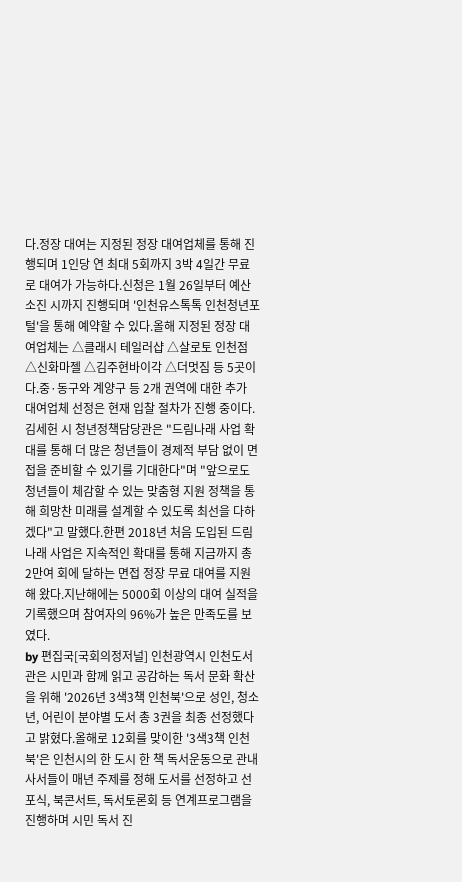다.정장 대여는 지정된 정장 대여업체를 통해 진행되며 1인당 연 최대 5회까지 3박 4일간 무료로 대여가 가능하다.신청은 1월 26일부터 예산 소진 시까지 진행되며 '인천유스톡톡 인천청년포털'을 통해 예약할 수 있다.올해 지정된 정장 대여업체는 △클래시 테일러샵 △살로토 인천점 △신화마젤 △김주현바이각 △더멋짐 등 5곳이다.중·동구와 계양구 등 2개 권역에 대한 추가 대여업체 선정은 현재 입찰 절차가 진행 중이다.김세헌 시 청년정책담당관은 "드림나래 사업 확대를 통해 더 많은 청년들이 경제적 부담 없이 면접을 준비할 수 있기를 기대한다"며 "앞으로도 청년들이 체감할 수 있는 맞춤형 지원 정책을 통해 희망찬 미래를 설계할 수 있도록 최선을 다하겠다"고 말했다.한편 2018년 처음 도입된 드림나래 사업은 지속적인 확대를 통해 지금까지 총 2만여 회에 달하는 면접 정장 무료 대여를 지원해 왔다.지난해에는 5000회 이상의 대여 실적을 기록했으며 참여자의 96%가 높은 만족도를 보였다.
by 편집국[국회의정저널] 인천광역시 인천도서관은 시민과 함께 읽고 공감하는 독서 문화 확산을 위해 '2026년 3색3책 인천북'으로 성인, 청소년, 어린이 분야별 도서 총 3권을 최종 선정했다고 밝혔다.올해로 12회를 맞이한 '3색3책 인천북'은 인천시의 한 도시 한 책 독서운동으로 관내 사서들이 매년 주제를 정해 도서를 선정하고 선포식, 북콘서트, 독서토론회 등 연계프로그램을 진행하며 시민 독서 진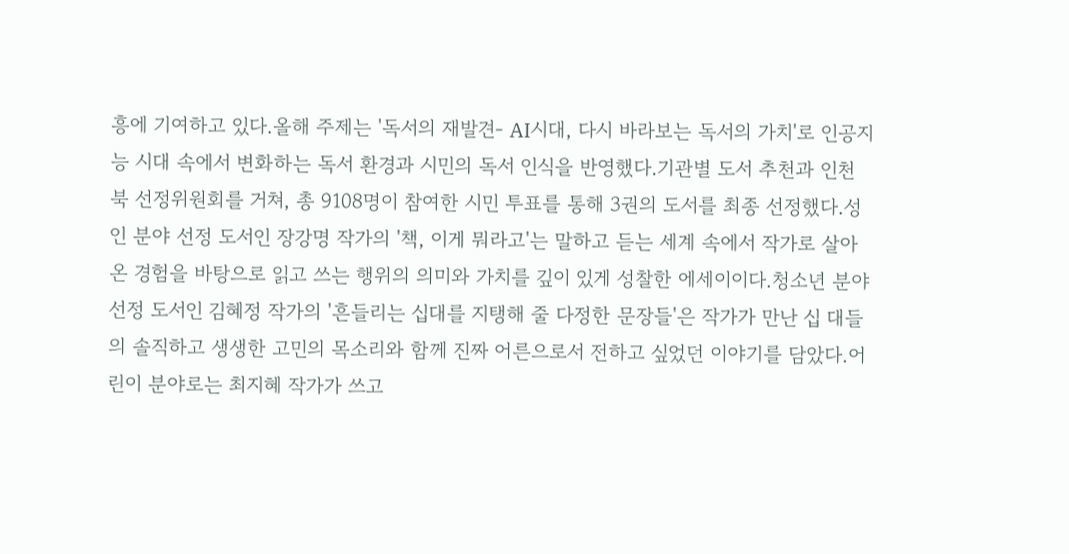흥에 기여하고 있다.올해 주제는 '독서의 재발견- AI시대, 다시 바라보는 독서의 가치'로 인공지능 시대 속에서 변화하는 독서 환경과 시민의 독서 인식을 반영했다.기관별 도서 추천과 인천북 선정위원회를 거쳐, 총 9108명이 참여한 시민 투표를 통해 3권의 도서를 최종 선정했다.성인 분야 선정 도서인 장강명 작가의 '책, 이게 뭐라고'는 말하고 듣는 세계 속에서 작가로 살아온 경험을 바탕으로 읽고 쓰는 행위의 의미와 가치를 깊이 있게 성찰한 에세이이다.청소년 분야 선정 도서인 김혜정 작가의 '흔들리는 십대를 지탱해 줄 다정한 문장들'은 작가가 만난 십 대들의 솔직하고 생생한 고민의 목소리와 함께 진짜 어른으로서 전하고 싶었던 이야기를 담았다.어린이 분야로는 최지혜 작가가 쓰고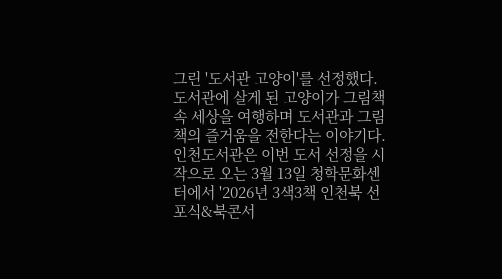그린 '도서관 고양이'를 선정했다.도서관에 살게 된 고양이가 그림책 속 세상을 여행하며 도서관과 그림책의 즐거움을 전한다는 이야기다.인천도서관은 이번 도서 선정을 시작으로 오는 3월 13일 청학문화센터에서 '2026년 3색3책 인천북 선포식&북콘서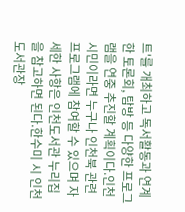트'를 개최하고 독서활동과 연계한 토론회, 탐방 등 다양한 프로그램을 연중 추진할 계획이다.인천시민이라면 누구나 인천북 관련 프로그램에 참여할 수 있으며 자세한 사항은 인천도서관 누리집을 참고하면 된다.한수미 시 인천도서관장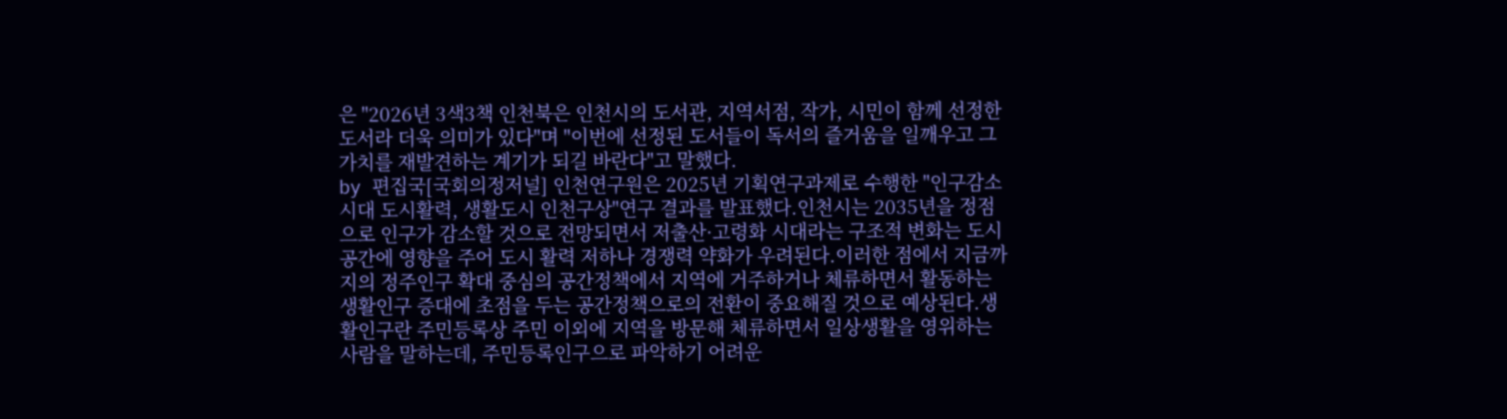은 "2026년 3색3책 인천북은 인천시의 도서관, 지역서점, 작가, 시민이 함께 선정한 도서라 더욱 의미가 있다"며 "이번에 선정된 도서들이 독서의 즐거움을 일깨우고 그 가치를 재발견하는 계기가 되길 바란다"고 말했다.
by 편집국[국회의정저널] 인천연구원은 2025년 기획연구과제로 수행한 "인구감소시대 도시활력, 생활도시 인천구상"연구 결과를 발표했다.인천시는 2035년을 정점으로 인구가 감소할 것으로 전망되면서 저출산·고령화 시대라는 구조적 변화는 도시공간에 영향을 주어 도시 활력 저하나 경쟁력 약화가 우려된다.이러한 점에서 지금까지의 정주인구 확대 중심의 공간정책에서 지역에 거주하거나 체류하면서 활동하는 생활인구 증대에 초점을 두는 공간정책으로의 전환이 중요해질 것으로 예상된다.생활인구란 주민등록상 주민 이외에 지역을 방문해 체류하면서 일상생활을 영위하는 사람을 말하는데, 주민등록인구으로 파악하기 어려운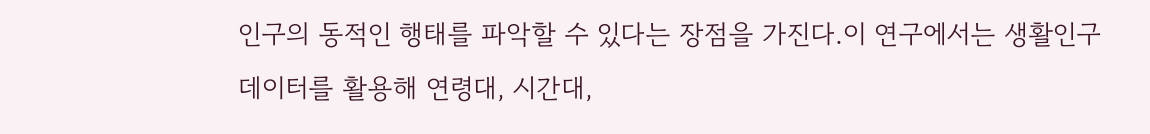인구의 동적인 행태를 파악할 수 있다는 장점을 가진다.이 연구에서는 생활인구 데이터를 활용해 연령대, 시간대,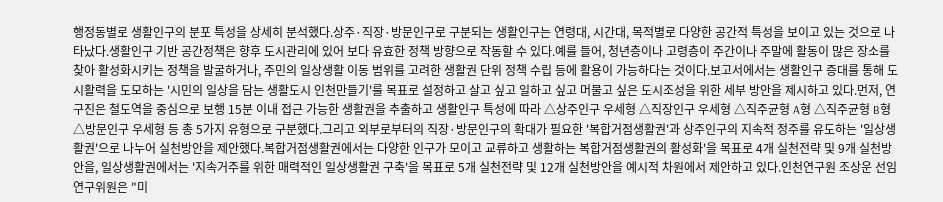행정동별로 생활인구의 분포 특성을 상세히 분석했다.상주·직장·방문인구로 구분되는 생활인구는 연령대, 시간대, 목적별로 다양한 공간적 특성을 보이고 있는 것으로 나타났다.생활인구 기반 공간정책은 향후 도시관리에 있어 보다 유효한 정책 방향으로 작동할 수 있다.예를 들어, 청년층이나 고령층이 주간이나 주말에 활동이 많은 장소를 찾아 활성화시키는 정책을 발굴하거나, 주민의 일상생활 이동 범위를 고려한 생활권 단위 정책 수립 등에 활용이 가능하다는 것이다.보고서에서는 생활인구 증대를 통해 도시활력을 도모하는 '시민의 일상을 담는 생활도시 인천만들기'를 목표로 설정하고 살고 싶고 일하고 싶고 머물고 싶은 도시조성을 위한 세부 방안을 제시하고 있다.먼저, 연구진은 철도역을 중심으로 보행 15분 이내 접근 가능한 생활권을 추출하고 생활인구 특성에 따라 △상주인구 우세형 △직장인구 우세형 △직주균형 A형 △직주균형 B형 △방문인구 우세형 등 총 5가지 유형으로 구분했다.그리고 외부로부터의 직장·방문인구의 확대가 필요한 '복합거점생활권'과 상주인구의 지속적 정주를 유도하는 '일상생활권'으로 나누어 실천방안을 제안했다.복합거점생활권에서는 다양한 인구가 모이고 교류하고 생활하는 복합거점생활권의 활성화'을 목표로 4개 실천전략 및 9개 실천방안을, 일상생활권에서는 '지속거주를 위한 매력적인 일상생활권 구축'을 목표로 5개 실천전략 및 12개 실천방안을 예시적 차원에서 제안하고 있다.인천연구원 조상운 선임연구위원은 "미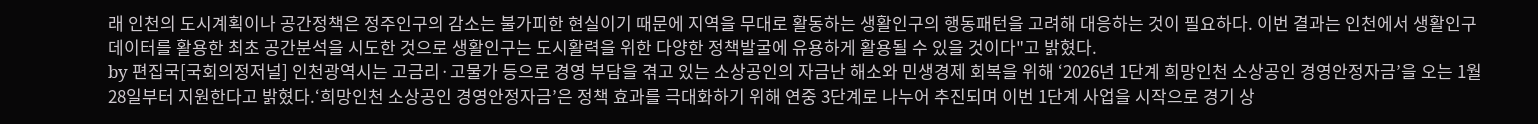래 인천의 도시계획이나 공간정책은 정주인구의 감소는 불가피한 현실이기 때문에 지역을 무대로 활동하는 생활인구의 행동패턴을 고려해 대응하는 것이 필요하다. 이번 결과는 인천에서 생활인구 데이터를 활용한 최초 공간분석을 시도한 것으로 생활인구는 도시활력을 위한 다양한 정책발굴에 유용하게 활용될 수 있을 것이다"고 밝혔다.
by 편집국[국회의정저널] 인천광역시는 고금리·고물가 등으로 경영 부담을 겪고 있는 소상공인의 자금난 해소와 민생경제 회복을 위해 ‘2026년 1단계 희망인천 소상공인 경영안정자금’을 오는 1월 28일부터 지원한다고 밝혔다.‘희망인천 소상공인 경영안정자금’은 정책 효과를 극대화하기 위해 연중 3단계로 나누어 추진되며 이번 1단계 사업을 시작으로 경기 상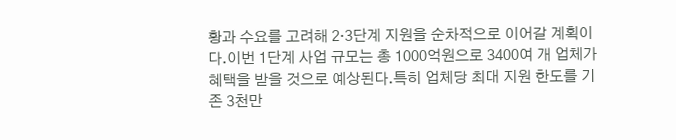황과 수요를 고려해 2·3단계 지원을 순차적으로 이어갈 계획이다.이번 1단계 사업 규모는 총 1000억원으로 3400여 개 업체가 혜택을 받을 것으로 예상된다.특히 업체당 최대 지원 한도를 기존 3천만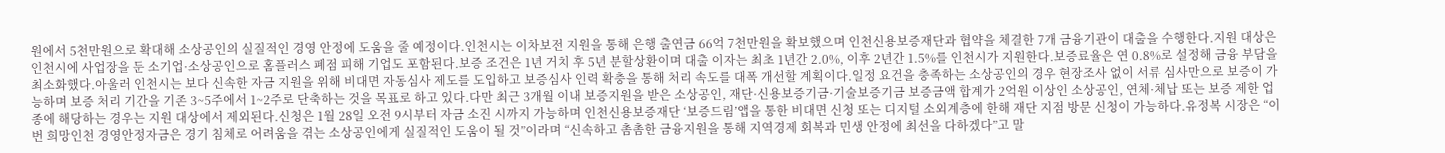원에서 5천만원으로 확대해 소상공인의 실질적인 경영 안정에 도움을 줄 예정이다.인천시는 이차보전 지원을 통해 은행 출연금 66억 7천만원을 확보했으며 인천신용보증재단과 협약을 체결한 7개 금융기관이 대출을 수행한다.지원 대상은 인천시에 사업장을 둔 소기업·소상공인으로 홈플러스 폐점 피해 기업도 포함된다.보증 조건은 1년 거치 후 5년 분할상환이며 대출 이자는 최초 1년간 2.0%, 이후 2년간 1.5%를 인천시가 지원한다.보증료율은 연 0.8%로 설정해 금융 부담을 최소화했다.아울러 인천시는 보다 신속한 자금 지원을 위해 비대면 자동심사 제도를 도입하고 보증심사 인력 확충을 통해 처리 속도를 대폭 개선할 계획이다.일정 요건을 충족하는 소상공인의 경우 현장조사 없이 서류 심사만으로 보증이 가능하며 보증 처리 기간을 기존 3~5주에서 1~2주로 단축하는 것을 목표로 하고 있다.다만 최근 3개월 이내 보증지원을 받은 소상공인, 재단·신용보증기금·기술보증기금 보증금액 합계가 2억원 이상인 소상공인, 연체·체납 또는 보증 제한 업종에 해당하는 경우는 지원 대상에서 제외된다.신청은 1월 28일 오전 9시부터 자금 소진 시까지 가능하며 인천신용보증재단 ‘보증드림’앱을 통한 비대면 신청 또는 디지털 소외계층에 한해 재단 지점 방문 신청이 가능하다.유정복 시장은 “이번 희망인천 경영안정자금은 경기 침체로 어려움을 겪는 소상공인에게 실질적인 도움이 될 것”이라며 “신속하고 촘촘한 금융지원을 통해 지역경제 회복과 민생 안정에 최선을 다하겠다”고 말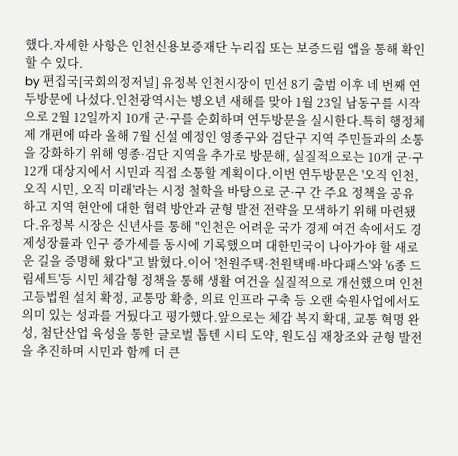했다.자세한 사항은 인천신용보증재단 누리집 또는 보증드림 앱을 통해 확인할 수 있다.
by 편집국[국회의정저널] 유정복 인천시장이 민선 8기 출범 이후 네 번째 연두방문에 나섰다.인천광역시는 병오년 새해를 맞아 1월 23일 남동구를 시작으로 2월 12일까지 10개 군·구를 순회하며 연두방문을 실시한다.특히 행정체제 개편에 따라 올해 7월 신설 예정인 영종구와 검단구 지역 주민들과의 소통을 강화하기 위해 영종·검단 지역을 추가로 방문해, 실질적으로는 10개 군·구 12개 대상지에서 시민과 직접 소통할 계획이다.이번 연두방문은 '오직 인천, 오직 시민, 오직 미래'라는 시정 철학을 바탕으로 군·구 간 주요 정책을 공유하고 지역 현안에 대한 협력 방안과 균형 발전 전략을 모색하기 위해 마련됐다.유정복 시장은 신년사를 통해 "인천은 어려운 국가 경제 여건 속에서도 경제성장률과 인구 증가세를 동시에 기록했으며 대한민국이 나아가야 할 새로운 길을 증명해 왔다"고 밝혔다.이어 '천원주택·천원택배·바다패스'와 '6종 드림세트'등 시민 체감형 정책을 통해 생활 여건을 실질적으로 개선했으며 인천고등법원 설치 확정, 교통망 확충, 의료 인프라 구축 등 오랜 숙원사업에서도 의미 있는 성과를 거뒀다고 평가했다.앞으로는 체감 복지 확대, 교통 혁명 완성, 첨단산업 육성을 통한 글로벌 톱텐 시티 도약, 원도심 재창조와 균형 발전을 추진하며 시민과 함께 더 큰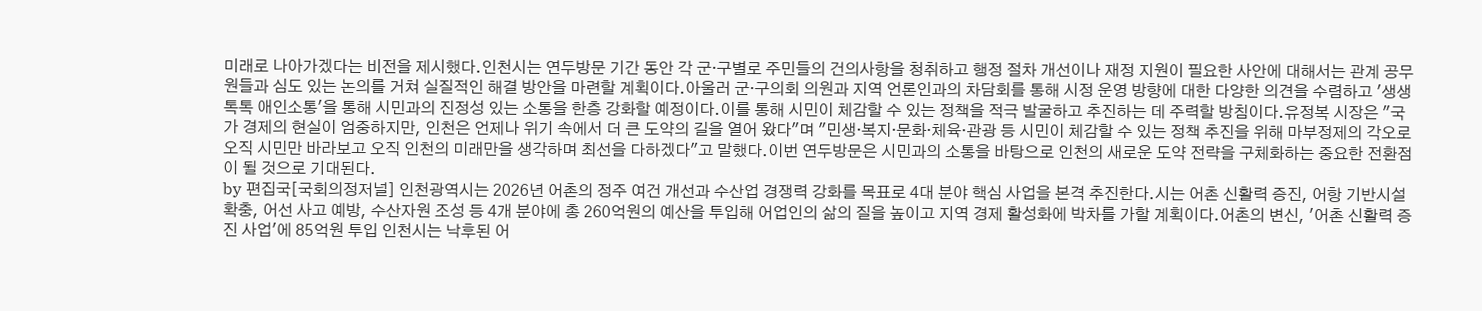미래로 나아가겠다는 비전을 제시했다.인천시는 연두방문 기간 동안 각 군·구별로 주민들의 건의사항을 청취하고 행정 절차 개선이나 재정 지원이 필요한 사안에 대해서는 관계 공무원들과 심도 있는 논의를 거쳐 실질적인 해결 방안을 마련할 계획이다.아울러 군·구의회 의원과 지역 언론인과의 차담회를 통해 시정 운영 방향에 대한 다양한 의견을 수렴하고 '생생톡톡 애인소통'을 통해 시민과의 진정성 있는 소통을 한층 강화할 예정이다.이를 통해 시민이 체감할 수 있는 정책을 적극 발굴하고 추진하는 데 주력할 방침이다.유정복 시장은 "국가 경제의 현실이 엄중하지만, 인천은 언제나 위기 속에서 더 큰 도약의 길을 열어 왔다"며 "민생·복지·문화·체육·관광 등 시민이 체감할 수 있는 정책 추진을 위해 마부정제의 각오로 오직 시민만 바라보고 오직 인천의 미래만을 생각하며 최선을 다하겠다"고 말했다.이번 연두방문은 시민과의 소통을 바탕으로 인천의 새로운 도약 전략을 구체화하는 중요한 전환점이 될 것으로 기대된다.
by 편집국[국회의정저널] 인천광역시는 2026년 어촌의 정주 여건 개선과 수산업 경쟁력 강화를 목표로 4대 분야 핵심 사업을 본격 추진한다.시는 어촌 신활력 증진, 어항 기반시설 확충, 어선 사고 예방, 수산자원 조성 등 4개 분야에 총 260억원의 예산을 투입해 어업인의 삶의 질을 높이고 지역 경제 활성화에 박차를 가할 계획이다.어촌의 변신, '어촌 신활력 증진 사업'에 85억원 투입 인천시는 낙후된 어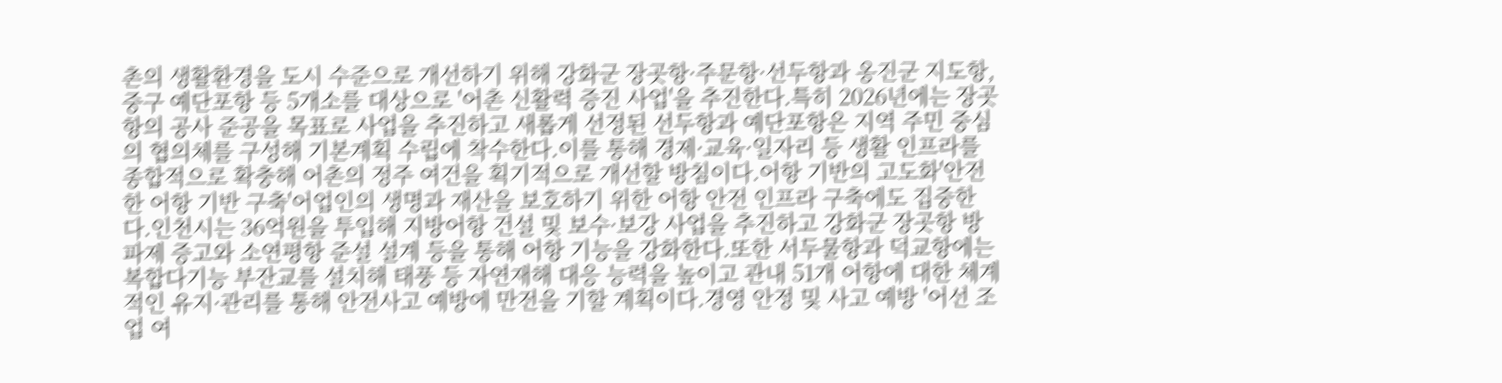촌의 생활환경을 도시 수준으로 개선하기 위해 강화군 장곳항·주문항·선두항과 옹진군 지도항, 중구 예단포항 등 5개소를 대상으로 '어촌 신활력 증진 사업'을 추진한다.특히 2026년에는 장곳항의 공사 준공을 목표로 사업을 추진하고 새롭게 선정된 선두항과 예단포항은 지역 주민 중심의 협의체를 구성해 기본계획 수립에 착수한다.이를 통해 경제·교육·일자리 등 생활 인프라를 종합적으로 확충해 어촌의 정주 여건을 획기적으로 개선할 방침이다.어항 기반의 고도화'안전한 어항 기반 구축'어업인의 생명과 재산을 보호하기 위한 어항 안전 인프라 구축에도 집중한다.인천시는 36억원을 투입해 지방어항 건설 및 보수·보강 사업을 추진하고 강화군 장곳항 방파제 증고와 소연평항 준설 설계 등을 통해 어항 기능을 강화한다.또한 서두물항과 덕교항에는 복합다기능 부잔교를 설치해 태풍 등 자연재해 대응 능력을 높이고 관내 51개 어항에 대한 체계적인 유지·관리를 통해 안전사고 예방에 만전을 기할 계획이다.경영 안정 및 사고 예방 '어선 조업 여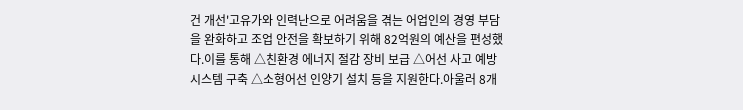건 개선'고유가와 인력난으로 어려움을 겪는 어업인의 경영 부담을 완화하고 조업 안전을 확보하기 위해 82억원의 예산을 편성했다.이를 통해 △친환경 에너지 절감 장비 보급 △어선 사고 예방 시스템 구축 △소형어선 인양기 설치 등을 지원한다.아울러 8개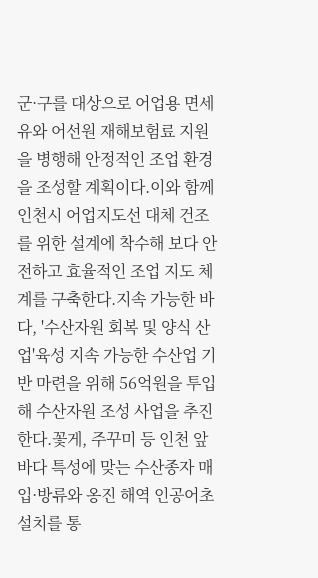군·구를 대상으로 어업용 면세유와 어선원 재해보험료 지원을 병행해 안정적인 조업 환경을 조성할 계획이다.이와 함께 인천시 어업지도선 대체 건조를 위한 설계에 착수해 보다 안전하고 효율적인 조업 지도 체계를 구축한다.지속 가능한 바다, '수산자원 회복 및 양식 산업'육성 지속 가능한 수산업 기반 마련을 위해 56억원을 투입해 수산자원 조성 사업을 추진한다.꽃게, 주꾸미 등 인천 앞바다 특성에 맞는 수산종자 매입·방류와 옹진 해역 인공어초 설치를 통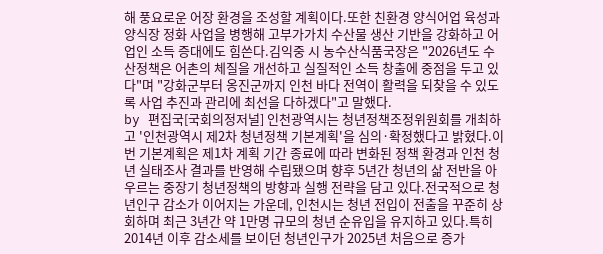해 풍요로운 어장 환경을 조성할 계획이다.또한 친환경 양식어업 육성과 양식장 정화 사업을 병행해 고부가가치 수산물 생산 기반을 강화하고 어업인 소득 증대에도 힘쓴다.김익중 시 농수산식품국장은 "2026년도 수산정책은 어촌의 체질을 개선하고 실질적인 소득 창출에 중점을 두고 있다"며 "강화군부터 옹진군까지 인천 바다 전역이 활력을 되찾을 수 있도록 사업 추진과 관리에 최선을 다하겠다"고 말했다.
by 편집국[국회의정저널] 인천광역시는 청년정책조정위원회를 개최하고 '인천광역시 제2차 청년정책 기본계획'을 심의·확정했다고 밝혔다.이번 기본계획은 제1차 계획 기간 종료에 따라 변화된 정책 환경과 인천 청년 실태조사 결과를 반영해 수립됐으며 향후 5년간 청년의 삶 전반을 아우르는 중장기 청년정책의 방향과 실행 전략을 담고 있다.전국적으로 청년인구 감소가 이어지는 가운데, 인천시는 청년 전입이 전출을 꾸준히 상회하며 최근 3년간 약 1만명 규모의 청년 순유입을 유지하고 있다.특히 2014년 이후 감소세를 보이던 청년인구가 2025년 처음으로 증가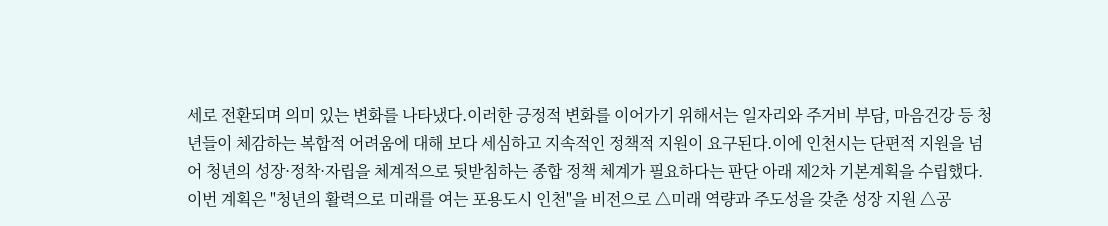세로 전환되며 의미 있는 변화를 나타냈다.이러한 긍정적 변화를 이어가기 위해서는 일자리와 주거비 부담, 마음건강 등 청년들이 체감하는 복합적 어려움에 대해 보다 세심하고 지속적인 정책적 지원이 요구된다.이에 인천시는 단편적 지원을 넘어 청년의 성장·정착·자립을 체계적으로 뒷받침하는 종합 정책 체계가 필요하다는 판단 아래 제2차 기본계획을 수립했다.이번 계획은 "청년의 활력으로 미래를 여는 포용도시 인천"을 비전으로 △미래 역량과 주도성을 갖춘 성장 지원 △공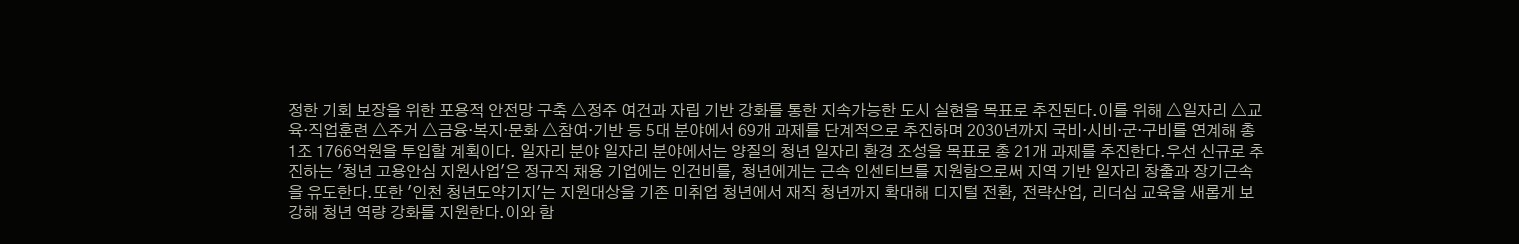정한 기회 보장을 위한 포용적 안전망 구축 △정주 여건과 자립 기반 강화를 통한 지속가능한 도시 실현을 목표로 추진된다.이를 위해 △일자리 △교육·직업훈련 △주거 △금융·복지·문화 △참여·기반 등 5대 분야에서 69개 과제를 단계적으로 추진하며 2030년까지 국비·시비·군·구비를 연계해 총 1조 1766억원을 투입할 계획이다. 일자리 분야 일자리 분야에서는 양질의 청년 일자리 환경 조성을 목표로 총 21개 과제를 추진한다.우선 신규로 추진하는 '청년 고용안심 지원사업'은 정규직 채용 기업에는 인건비를, 청년에게는 근속 인센티브를 지원함으로써 지역 기반 일자리 창출과 장기근속을 유도한다.또한 '인천 청년도약기지'는 지원대상을 기존 미취업 청년에서 재직 청년까지 확대해 디지털 전환, 전략산업, 리더십 교육을 새롭게 보강해 청년 역량 강화를 지원한다.이와 함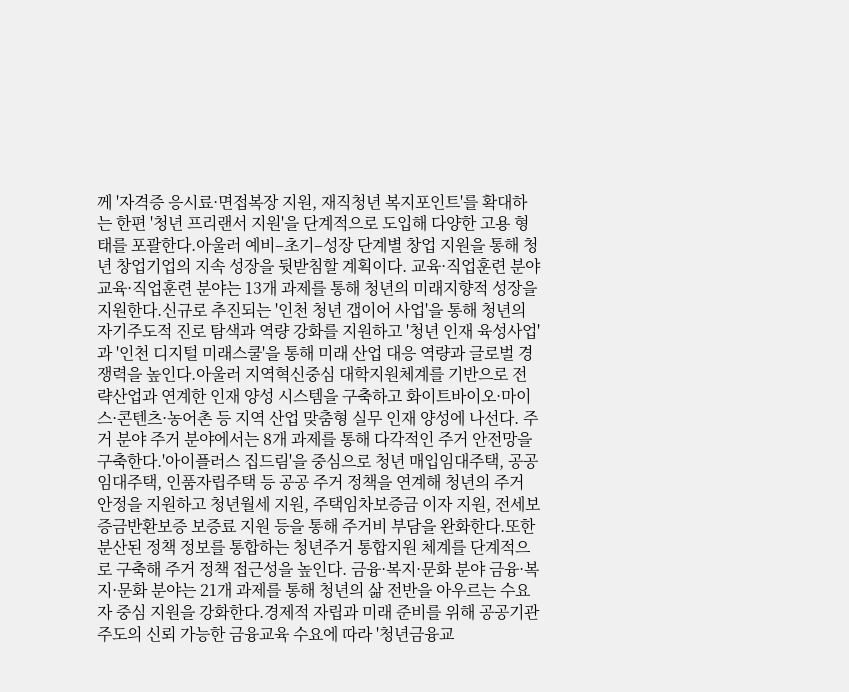께 '자격증 응시료·면접복장 지원, 재직청년 복지포인트'를 확대하는 한편 '청년 프리랜서 지원'을 단계적으로 도입해 다양한 고용 형태를 포괄한다.아울러 예비–초기–성장 단계별 창업 지원을 통해 청년 창업기업의 지속 성장을 뒷받침할 계획이다. 교육·직업훈련 분야 교육·직업훈련 분야는 13개 과제를 통해 청년의 미래지향적 성장을 지원한다.신규로 추진되는 '인천 청년 갭이어 사업'을 통해 청년의 자기주도적 진로 탐색과 역량 강화를 지원하고 '청년 인재 육성사업'과 '인천 디지털 미래스쿨'을 통해 미래 산업 대응 역량과 글로벌 경쟁력을 높인다.아울러 지역혁신중심 대학지원체계를 기반으로 전략산업과 연계한 인재 양성 시스템을 구축하고 화이트바이오·마이스·콘텐츠·농어촌 등 지역 산업 맞춤형 실무 인재 양성에 나선다. 주거 분야 주거 분야에서는 8개 과제를 통해 다각적인 주거 안전망을 구축한다.'아이플러스 집드림'을 중심으로 청년 매입임대주택, 공공임대주택, 인품자립주택 등 공공 주거 정책을 연계해 청년의 주거 안정을 지원하고 청년월세 지원, 주택임차보증금 이자 지원, 전세보증금반환보증 보증료 지원 등을 통해 주거비 부담을 완화한다.또한 분산된 정책 정보를 통합하는 청년주거 통합지원 체계를 단계적으로 구축해 주거 정책 접근성을 높인다. 금융·복지·문화 분야 금융·복지·문화 분야는 21개 과제를 통해 청년의 삶 전반을 아우르는 수요자 중심 지원을 강화한다.경제적 자립과 미래 준비를 위해 공공기관 주도의 신뢰 가능한 금융교육 수요에 따라 '청년금융교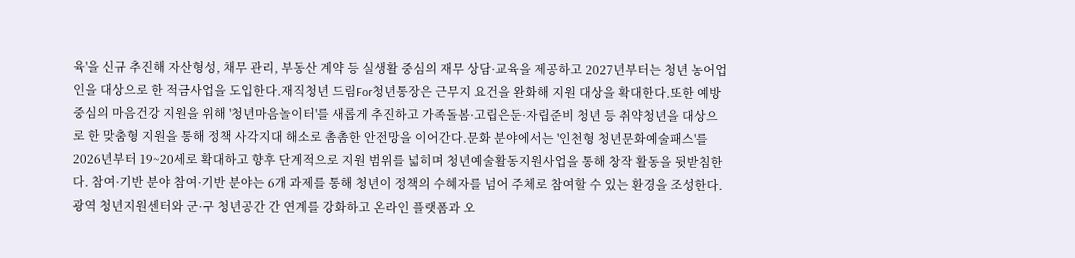육'을 신규 추진해 자산형성, 채무 관리, 부동산 계약 등 실생활 중심의 재무 상담·교육을 제공하고 2027년부터는 청년 농어업인을 대상으로 한 적금사업을 도입한다.재직청년 드림For청년통장은 근무지 요건을 완화해 지원 대상을 확대한다.또한 예방 중심의 마음건강 지원을 위해 '청년마음놀이터'를 새롭게 추진하고 가족돌봄·고립은둔·자립준비 청년 등 취약청년을 대상으로 한 맞춤형 지원을 통해 정책 사각지대 해소로 촘촘한 안전망을 이어간다.문화 분야에서는 '인천형 청년문화예술패스'를 2026년부터 19~20세로 확대하고 향후 단계적으로 지원 범위를 넓히며 청년예술활동지원사업을 통해 창작 활동을 뒷받침한다. 참여·기반 분야 참여·기반 분야는 6개 과제를 통해 청년이 정책의 수혜자를 넘어 주체로 참여할 수 있는 환경을 조성한다.광역 청년지원센터와 군·구 청년공간 간 연계를 강화하고 온라인 플랫폼과 오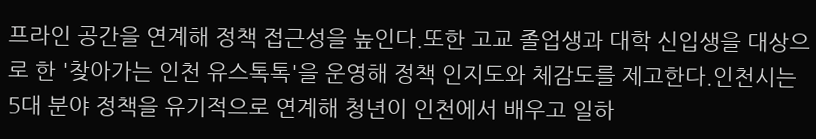프라인 공간을 연계해 정책 접근성을 높인다.또한 고교 졸업생과 대학 신입생을 대상으로 한 '찾아가는 인천 유스톡톡'을 운영해 정책 인지도와 체감도를 제고한다.인천시는 5대 분야 정책을 유기적으로 연계해 청년이 인천에서 배우고 일하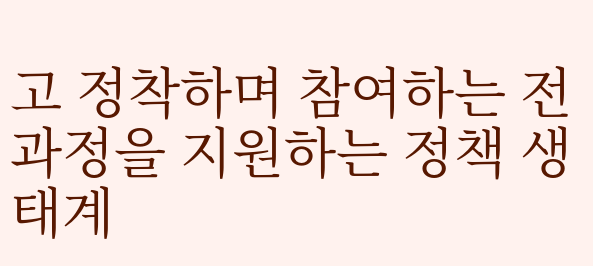고 정착하며 참여하는 전 과정을 지원하는 정책 생태계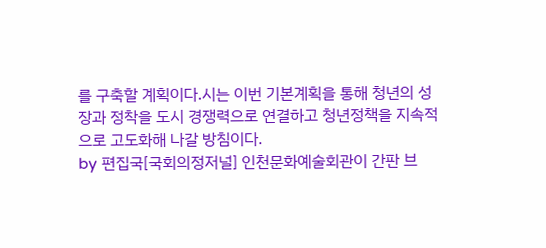를 구축할 계획이다.시는 이번 기본계획을 통해 청년의 성장과 정착을 도시 경쟁력으로 연결하고 청년정책을 지속적으로 고도화해 나갈 방침이다.
by 편집국[국회의정저널] 인천문화예술회관이 간판 브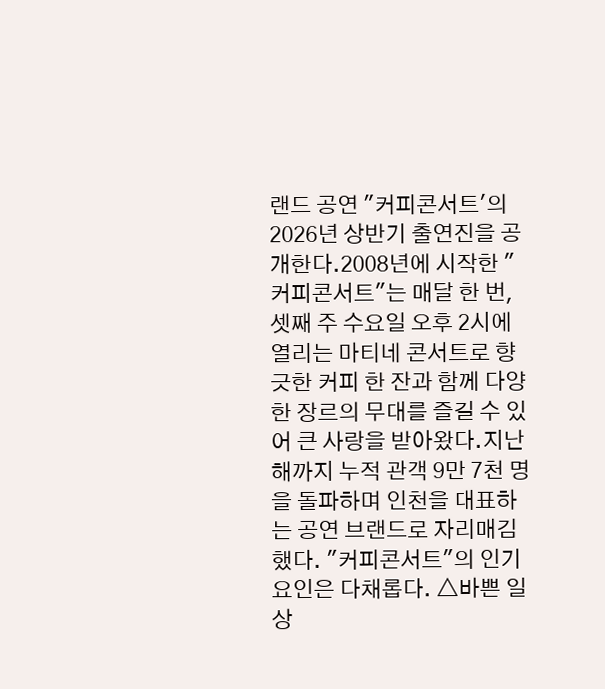랜드 공연 "커피콘서트'의 2026년 상반기 출연진을 공개한다.2008년에 시작한 "커피콘서트"는 매달 한 번, 셋째 주 수요일 오후 2시에 열리는 마티네 콘서트로 향긋한 커피 한 잔과 함께 다양한 장르의 무대를 즐길 수 있어 큰 사랑을 받아왔다.지난해까지 누적 관객 9만 7천 명을 돌파하며 인천을 대표하는 공연 브랜드로 자리매김했다. "커피콘서트"의 인기 요인은 다채롭다. △바쁜 일상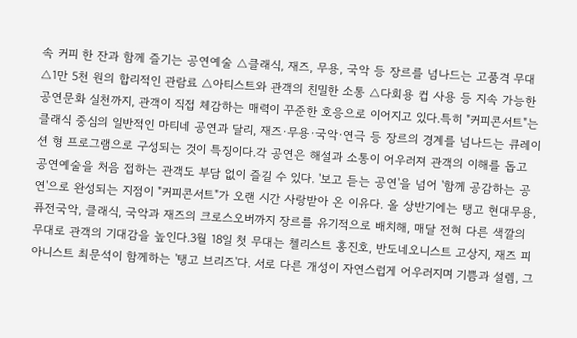속 커피 한 잔과 함께 즐기는 공연예술 △클래식, 재즈, 무용, 국악 등 장르를 넘나드는 고품격 무대 △1만 5천 원의 합리적인 관람료 △아티스트와 관객의 친밀한 소통 △다회용 컵 사용 등 지속 가능한 공연문화 실천까지, 관객이 직접 체감하는 매력이 꾸준한 호응으로 이어지고 있다.특히 "커피콘서트"는 클래식 중심의 일반적인 마티네 공연과 달리, 재즈·무용·국악·연극 등 장르의 경계를 넘나드는 큐레이션 형 프로그램으로 구성되는 것이 특징이다.각 공연은 해설과 소통이 어우러져 관객의 이해를 돕고 공연예술을 처음 접하는 관객도 부담 없이 즐길 수 있다. '보고 듣는 공연'을 넘어 '함께 공감하는 공연'으로 완성되는 지점이 "커피콘서트"가 오랜 시간 사랑받아 온 이유다. 올 상반기에는 탱고 현대무용, 퓨전국악, 클래식, 국악과 재즈의 크로스오버까지 장르를 유기적으로 배치해, 매달 전혀 다른 색깔의 무대로 관객의 기대감을 높인다.3월 18일 첫 무대는 첼리스트 홍진호, 반도네오니스트 고상지, 재즈 피아니스트 최문석이 함께하는 '탱고 브리즈'다. 서로 다른 개성이 자연스럽게 어우러지며 기쁨과 설렘, 그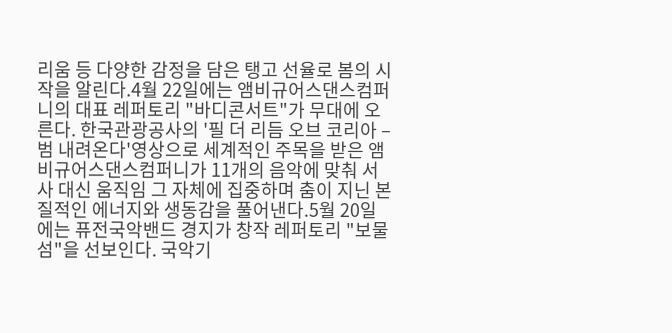리움 등 다양한 감정을 담은 탱고 선율로 봄의 시작을 알린다.4월 22일에는 앰비규어스댄스컴퍼니의 대표 레퍼토리 "바디콘서트"가 무대에 오른다. 한국관광공사의 '필 더 리듬 오브 코리아 – 범 내려온다'영상으로 세계적인 주목을 받은 앰비규어스댄스컴퍼니가 11개의 음악에 맞춰 서사 대신 움직임 그 자체에 집중하며 춤이 지닌 본질적인 에너지와 생동감을 풀어낸다.5월 20일에는 퓨전국악밴드 경지가 창작 레퍼토리 "보물섬"을 선보인다. 국악기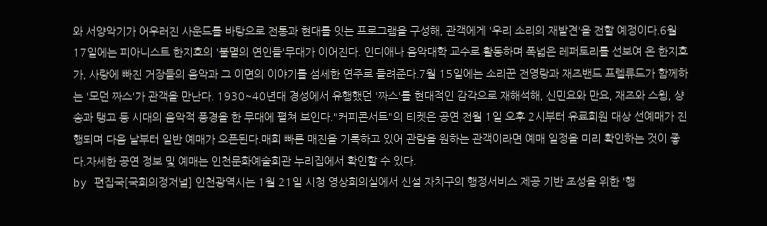와 서양악기가 어우러진 사운드를 바탕으로 전통과 현대를 잇는 프로그램을 구성해, 관객에게 '우리 소리의 재발견'을 전할 예정이다.6월 17일에는 피아니스트 한지호의 '불멸의 연인들'무대가 이어진다. 인디애나 음악대학 교수로 활동하며 폭넓은 레퍼토리를 선보여 온 한지호가, 사랑에 빠진 거장들의 음악과 그 이면의 이야기를 섬세한 연주로 들려준다.7월 15일에는 소리꾼 전영랑과 재즈밴드 프렐류드가 함께하는 '모던 짜스'가 관객을 만난다. 1930~40년대 경성에서 유행했던 '짜스'를 현대적인 감각으로 재해석해, 신민요와 만요, 재즈와 스윙, 샹송과 탱고 등 시대의 음악적 풍경을 한 무대에 펼쳐 보인다."커피콘서트"의 티켓은 공연 전월 1일 오후 2시부터 유료회원 대상 선예매가 진행되며 다음 날부터 일반 예매가 오픈된다.매회 빠른 매진을 기록하고 있어 관람을 원하는 관객이라면 예매 일정을 미리 확인하는 것이 좋다.자세한 공연 정보 및 예매는 인천문화예술회관 누리집에서 확인할 수 있다.
by 편집국[국회의정저널] 인천광역시는 1월 21일 시청 영상회의실에서 신설 자치구의 행정서비스 제공 기반 조성을 위한 '행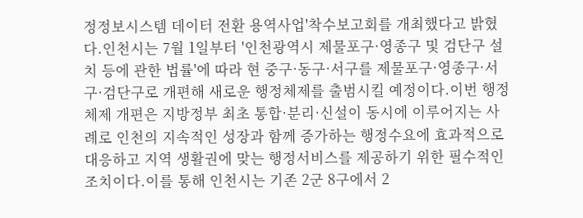정정보시스템 데이터 전환 용역사업'착수보고회를 개최했다고 밝혔다.인천시는 7월 1일부터 '인천광역시 제물포구·영종구 및 검단구 설치 등에 관한 법률'에 따라 현 중구·동구·서구를 제물포구·영종구·서구·검단구로 개편해 새로운 행정체제를 출범시킬 예정이다.이번 행정체제 개편은 지방정부 최초 통합·분리·신설이 동시에 이루어지는 사례로 인천의 지속적인 성장과 함께 증가하는 행정수요에 효과적으로 대응하고 지역 생활권에 맞는 행정서비스를 제공하기 위한 필수적인 조치이다.이를 통해 인천시는 기존 2군 8구에서 2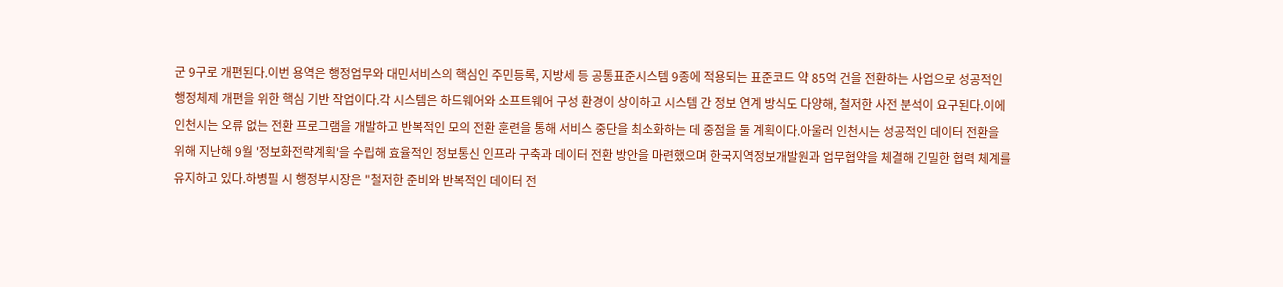군 9구로 개편된다.이번 용역은 행정업무와 대민서비스의 핵심인 주민등록, 지방세 등 공통표준시스템 9종에 적용되는 표준코드 약 85억 건을 전환하는 사업으로 성공적인 행정체제 개편을 위한 핵심 기반 작업이다.각 시스템은 하드웨어와 소프트웨어 구성 환경이 상이하고 시스템 간 정보 연계 방식도 다양해, 철저한 사전 분석이 요구된다.이에 인천시는 오류 없는 전환 프로그램을 개발하고 반복적인 모의 전환 훈련을 통해 서비스 중단을 최소화하는 데 중점을 둘 계획이다.아울러 인천시는 성공적인 데이터 전환을 위해 지난해 9월 '정보화전략계획'을 수립해 효율적인 정보통신 인프라 구축과 데이터 전환 방안을 마련했으며 한국지역정보개발원과 업무협약을 체결해 긴밀한 협력 체계를 유지하고 있다.하병필 시 행정부시장은 "철저한 준비와 반복적인 데이터 전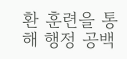환 훈련을 통해 행정 공백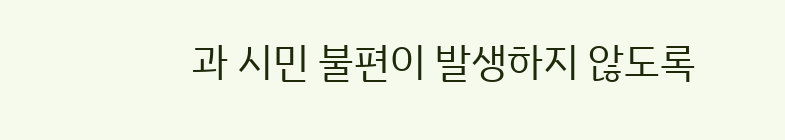과 시민 불편이 발생하지 않도록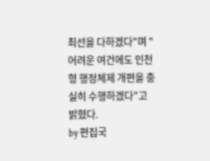최선을 다하겠다"며 "어려운 여건에도 인천형 행정체제 개편을 충실히 수행하겠다"고 밝혔다.
by 편집국